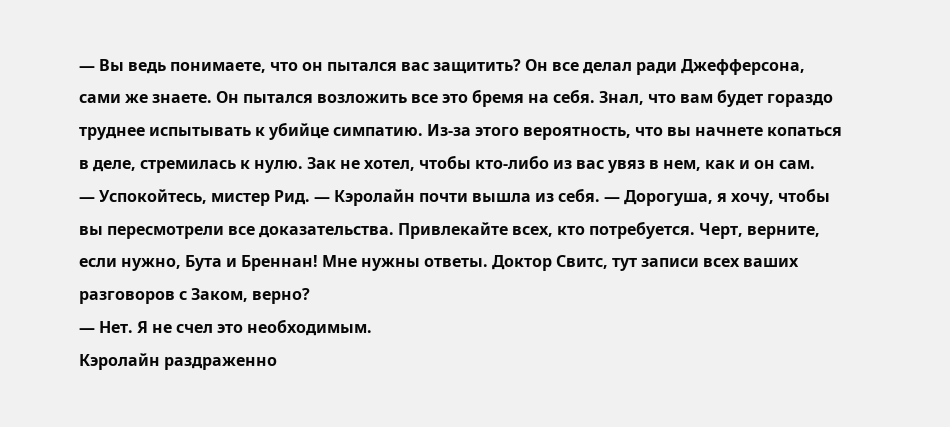— Вы ведь понимаете, что он пытался вас защитить? Он все делал ради Джефферсона, сами же знаете. Он пытался возложить все это бремя на себя. Знал, что вам будет гораздо труднее испытывать к убийце симпатию. Из-за этого вероятность, что вы начнете копаться в деле, стремилась к нулю. Зак не хотел, чтобы кто-либо из вас увяз в нем, как и он сам.
— Успокойтесь, мистер Рид. — Кэролайн почти вышла из себя. — Дорогуша, я хочу, чтобы вы пересмотрели все доказательства. Привлекайте всех, кто потребуется. Черт, верните, если нужно, Бута и Бреннан! Мне нужны ответы. Доктор Свитс, тут записи всех ваших разговоров с Заком, верно?
— Нет. Я не счел это необходимым.
Кэролайн раздраженно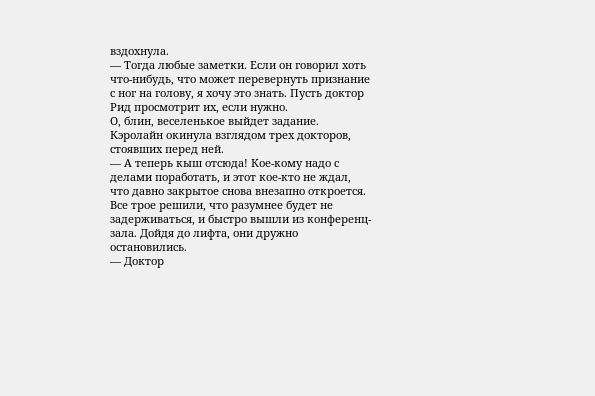вздохнула.
— Тогда любые заметки. Если он говорил хоть что-нибудь, что может перевернуть признание с ног на голову, я хочу это знать. Пусть доктор Рид просмотрит их, если нужно.
О, блин, веселенькое выйдет задание.
Кэролайн окинула взглядом трех докторов, стоявших перед ней.
— А теперь кыш отсюда! Кое-кому надо с делами поработать, и этот кое-кто не ждал, что давно закрытое снова внезапно откроется.
Все трое решили, что разумнее будет не задерживаться, и быстро вышли из конференц-зала. Дойдя до лифта, они дружно остановились.
— Доктор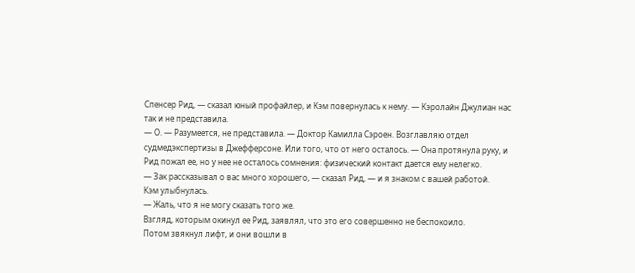Спенсер Рид, — сказал юный профайлер, и Кэм повернулась к нему. — Кэролайн Джулиан нас так и не представила.
— О. — Разумеется, не представила. — Доктор Камилла Сэроен. Возглавляю отдел судмедэкспертизы в Джефферсоне. Или того, что от него осталось. — Она протянула руку, и Рид пожал ее, но у нее не осталось сомнения: физический контакт дается ему нелегко.
— Зак рассказывал о вас много хорошего, — сказал Рид, — и я знаком с вашей работой.
Кэм улыбнулась.
— Жаль, что я не могу сказать того же.
Взгляд, которым окинул ее Рид, заявлял, что это его совершенно не беспокоило.
Потом звякнул лифт, и они вошли в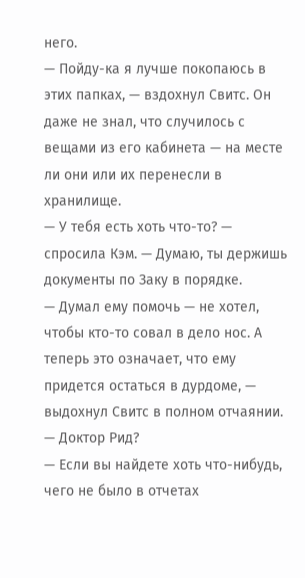него.
— Пойду-ка я лучше покопаюсь в этих папках, — вздохнул Свитс. Он даже не знал, что случилось с вещами из его кабинета — на месте ли они или их перенесли в хранилище.
— У тебя есть хоть что-то? — спросила Кэм. — Думаю, ты держишь документы по Заку в порядке.
— Думал ему помочь — не хотел, чтобы кто-то совал в дело нос. А теперь это означает, что ему придется остаться в дурдоме, — выдохнул Свитс в полном отчаянии. — Доктор Рид?
— Если вы найдете хоть что-нибудь, чего не было в отчетах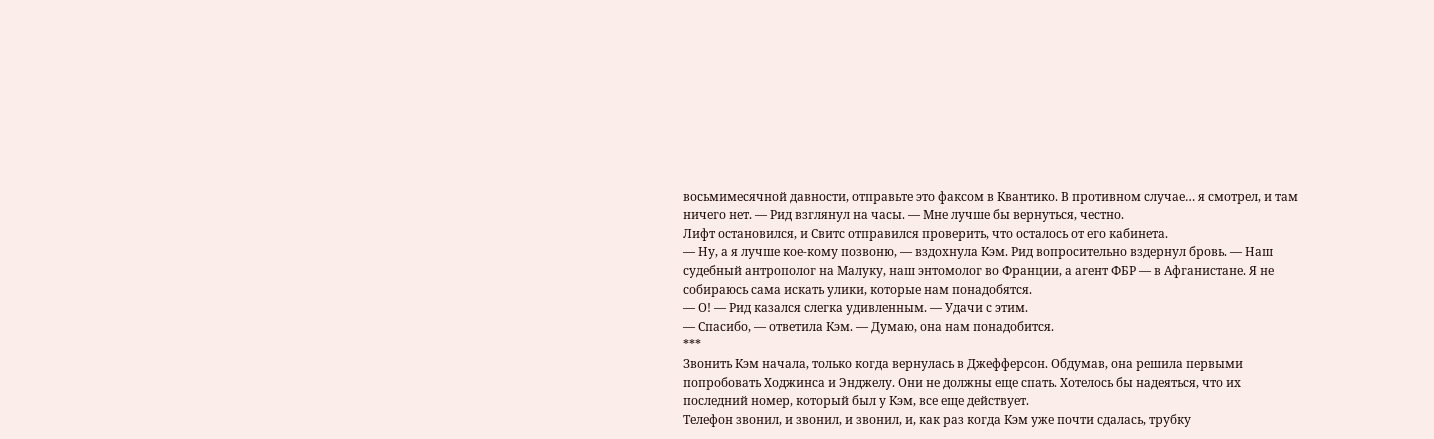восьмимесячной давности, отправьте это факсом в Квантико. В противном случае… я смотрел, и там ничего нет. — Рид взглянул на часы. — Мне лучше бы вернуться, честно.
Лифт остановился, и Свитс отправился проверить, что осталось от его кабинета.
— Ну, а я лучше кое-кому позвоню, — вздохнула Кэм. Рид вопросительно вздернул бровь. — Наш судебный антрополог на Малуку, наш энтомолог во Франции, а агент ФБР — в Афганистане. Я не собираюсь сама искать улики, которые нам понадобятся.
— О! — Рид казался слегка удивленным. — Удачи с этим.
— Спасибо, — ответила Кэм. — Думаю, она нам понадобится.
***
Звонить Кэм начала, только когда вернулась в Джефферсон. Обдумав, она решила первыми попробовать Ходжинса и Энджелу. Они не должны еще спать. Хотелось бы надеяться, что их последний номер, который был у Кэм, все еще действует.
Телефон звонил, и звонил, и звонил, и, как раз когда Кэм уже почти сдалась, трубку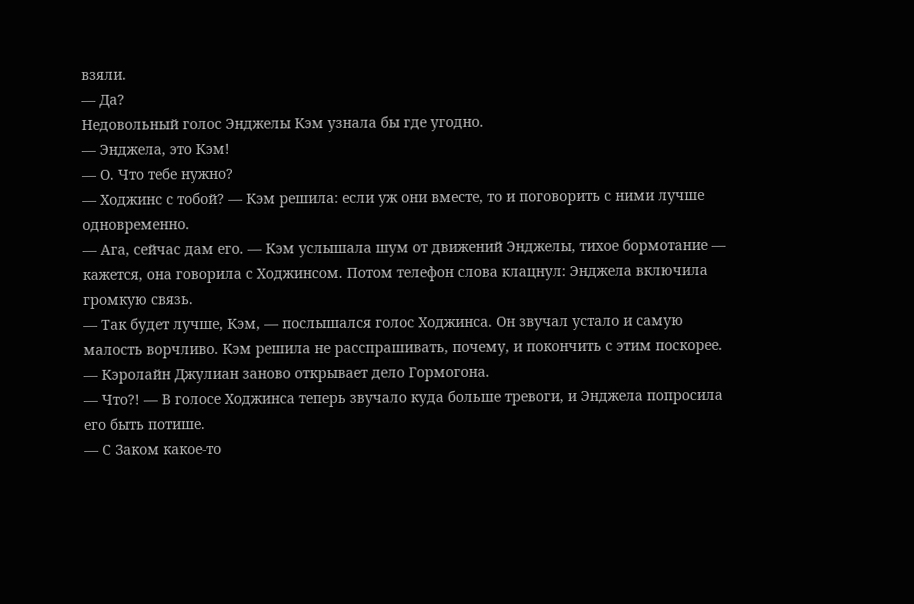взяли.
— Да?
Недовольный голос Энджелы Кэм узнала бы где угодно.
— Энджела, это Кэм!
— О. Что тебе нужно?
— Ходжинс с тобой? — Кэм решила: если уж они вместе, то и поговорить с ними лучше одновременно.
— Ага, сейчас дам его. — Кэм услышала шум от движений Энджелы, тихое бормотание — кажется, она говорила с Ходжинсом. Потом телефон слова клацнул: Энджела включила громкую связь.
— Так будет лучше, Кэм, — послышался голос Ходжинса. Он звучал устало и самую малость ворчливо. Кэм решила не расспрашивать, почему, и покончить с этим поскорее.
— Кэролайн Джулиан заново открывает дело Гормогона.
— Что?! — В голосе Ходжинса теперь звучало куда больше тревоги, и Энджела попросила его быть потише.
— С Заком какое-то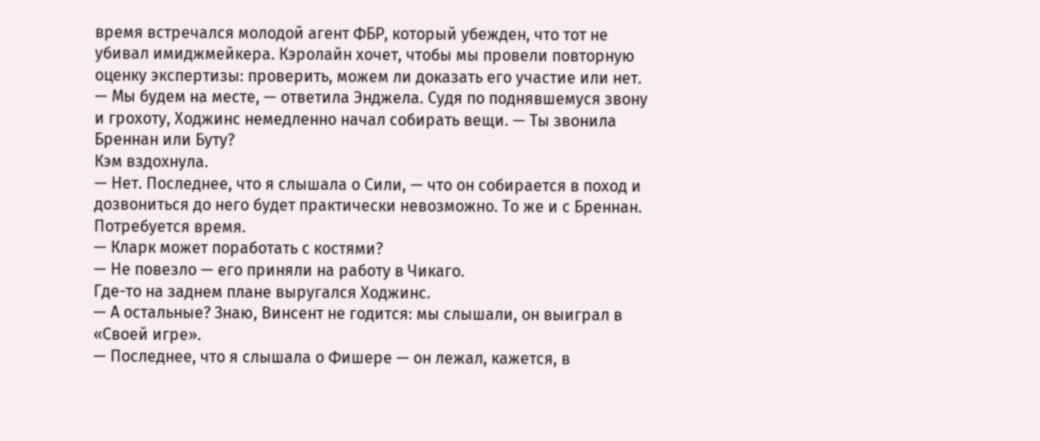время встречался молодой агент ФБР, который убежден, что тот не убивал имиджмейкера. Кэролайн хочет, чтобы мы провели повторную оценку экспертизы: проверить, можем ли доказать его участие или нет.
— Мы будем на месте, — ответила Энджела. Судя по поднявшемуся звону и грохоту, Ходжинс немедленно начал собирать вещи. — Ты звонила Бреннан или Буту?
Кэм вздохнула.
— Нет. Последнее, что я слышала о Сили, — что он собирается в поход и дозвониться до него будет практически невозможно. То же и с Бреннан. Потребуется время.
— Кларк может поработать с костями?
— Не повезло — его приняли на работу в Чикаго.
Где-то на заднем плане выругался Ходжинс.
— А остальные? Знаю, Винсент не годится: мы слышали, он выиграл в «Своей игре».
— Последнее, что я слышала о Фишере — он лежал, кажется, в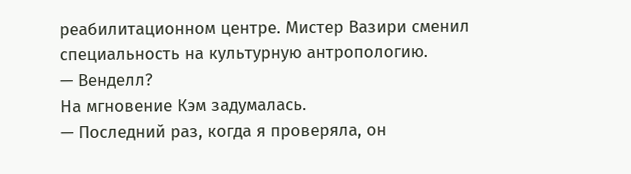реабилитационном центре. Мистер Вазири сменил специальность на культурную антропологию.
— Венделл?
На мгновение Кэм задумалась.
— Последний раз, когда я проверяла, он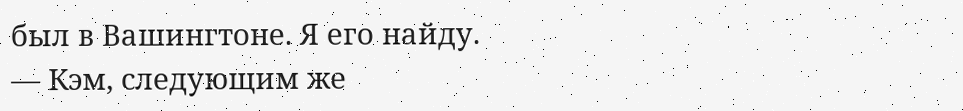был в Вашингтоне. Я его найду.
— Кэм, следующим же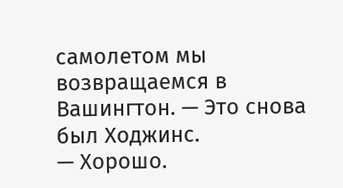самолетом мы возвращаемся в Вашингтон. — Это снова был Ходжинс.
— Хорошо.